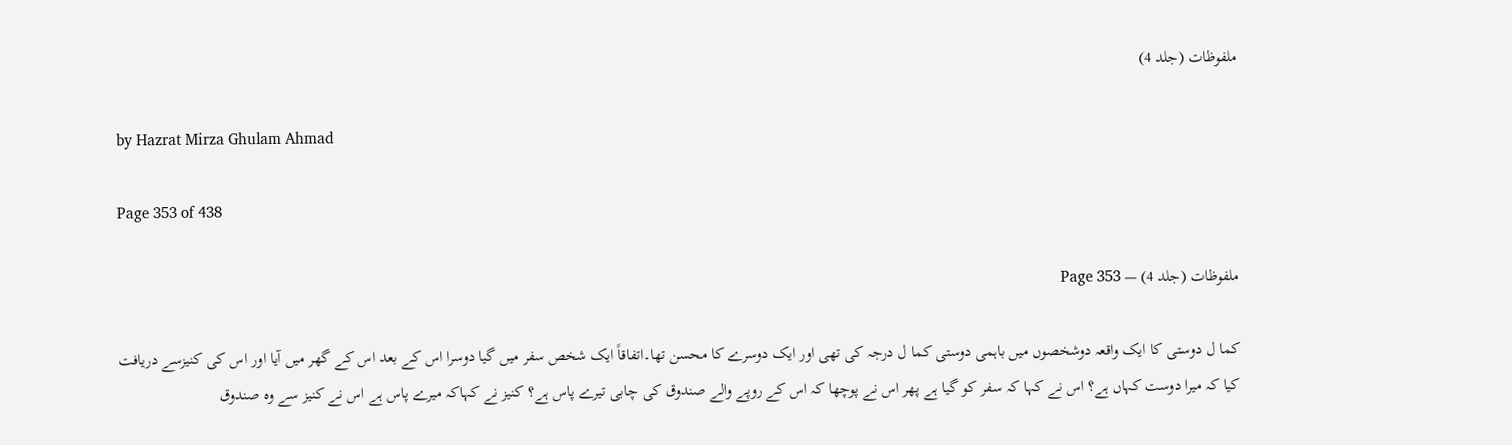ملفوظات (جلد 4)

by Hazrat Mirza Ghulam Ahmad

Page 353 of 438

ملفوظات (جلد 4) — Page 353

کما ل دوستی کا ایک واقعہ دوشخصوں میں باہمی دوستی کما ل درجہ کی تھی اور ایک دوسرے کا محسن تھا۔اتفاقاً ایک شخص سفر میں گیا دوسرا اس کے بعد اس کے گھر میں آیا اور اس کی کنیزسے دریافت کیا کہ میرا دوست کہاں ہے؟ اس نے کہا کہ سفر کو گیا ہے پھر اس نے پوچھا کہ اس کے روپے والے صندوق کی چابی تیرے پاس ہے؟ کنیز نے کہاکہ میرے پاس ہے اس نے کنیز سے وہ صندوق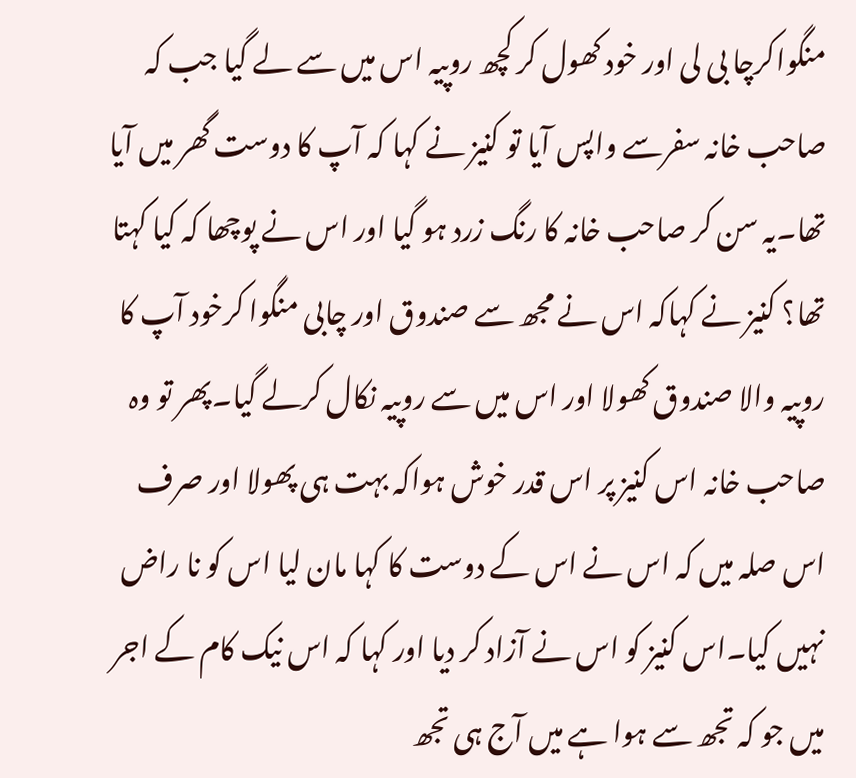منگواکرچا بی لی اور خود کھول کر کچھ روپیہ اس میں سے لے گیا جب کہ صاحب خانہ سفرسے واپس آیا تو کنیز نے کہا کہ آپ کا دوست گھر میں آیا تھا۔یہ سن کر صاحب خانہ کا رنگ زرد ہو گیا اور اس نے پوچھا کہ کیا کہتا تھا؟ کنیز نے کہاکہ اس نے مجھ سے صندوق اور چابی منگوا کرخود آپ کا روپیہ والا صندوق کھولا اور اس میں سے روپیہ نکال کرلے گیا۔پھر تو وہ صاحب خانہ اس کنیز پر اس قدر خوش ہواکہ بہت ہی پھولا اور صرف اس صلہ میں کہ اس نے اس کے دوست کا کہا مان لیا اس کو نا راض نہیں کیا۔اس کنیز کو اس نے آزاد کر دیا اور کہا کہ اس نیک کام کے اجر میں جو کہ تجھ سے ہوا ہے میں آج ہی تجھ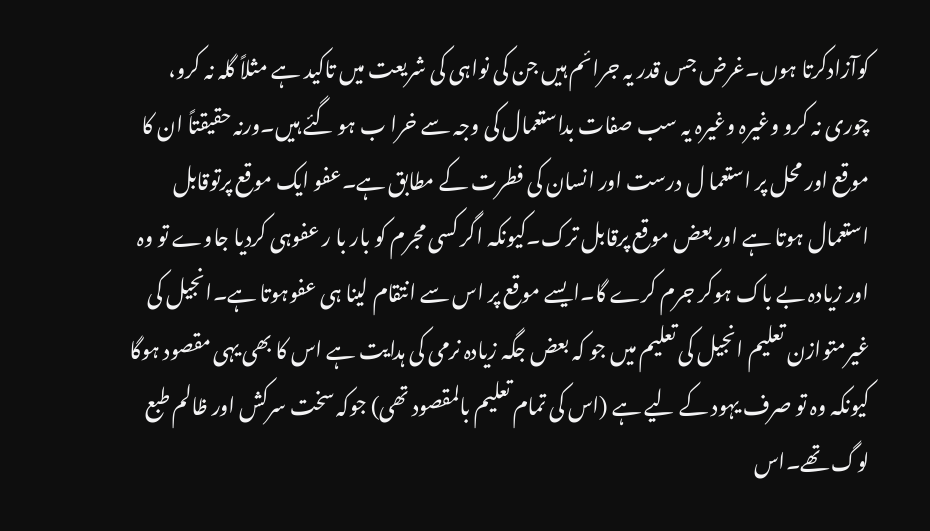کوآزادکرتا ہوں۔غرض جس قدر یہ جرائم ہیں جن کی نواہی کی شریعت میں تاکید ہے مثلاً گلہ نہ کرو، چوری نہ کرو وغیرہ وغیرہ یہ سب صفات بداستعمال کی وجہ سے خرا ب ہو گئے ہیں۔ورنہ حقیقتاً ان کا موقع اور محل پر استعما ل درست اور انسان کی فطرت کے مطابق ہے۔عفو ایک موقع پرتوقابل استعمال ہوتا ہے اور بعض موقع پرقابل ترک۔کیونکہ اگر کسی مجرم کو بار با ر عفوہی کردیا جاوے تو وہ اور زیادہ بے باک ہوکر جرم کرے گا۔ایسے موقع پر اس سے انتقام لینا ہی عفوہوتا ہے۔انجیل کی غیرمتوازن تعلیم انجیل کی تعلیم میں جو کہ بعض جگہ زیادہ نرمی کی ہدایت ہے اس کا بھی یہی مقصود ہوگا کیونکہ وہ تو صرف یہود کے لیے ہے (اس کی تمام تعلیم بالمقصود تھی) جوکہ سخت سرکش اور ظالم طبع لوگ تھے۔اس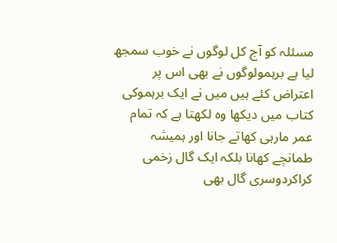مسئلہ کو آج کل لوگوں نے خوب سمجھ لیا ہے برہمولوگوں نے بھی اس پر اعتراض کئے ہیں میں نے ایک برہموکی کتاب میں دیکھا وہ لکھتا ہے کہ تمام عمر مارہی کھاتے جانا اور ہمیشہ طمانچے کھانا بلکہ ایک گال زخمی کراکردوسری گال بھی